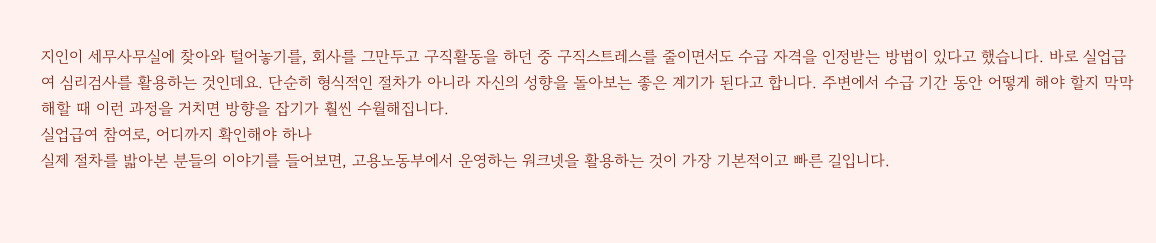지인이 세무사무실에 찾아와 털어놓기를, 회사를 그만두고 구직활동을 하던 중 구직스트레스를 줄이면서도 수급 자격을 인정받는 방법이 있다고 했습니다. 바로 실업급여 심리검사를 활용하는 것인데요. 단순히 형식적인 절차가 아니라 자신의 성향을 돌아보는 좋은 계기가 된다고 합니다. 주변에서 수급 기간 동안 어떻게 해야 할지 막막해할 때 이런 과정을 거치면 방향을 잡기가 훨씬 수월해집니다.
실업급여 참여로, 어디까지 확인해야 하나
실제 절차를 밟아본 분들의 이야기를 들어보면, 고용노동부에서 운영하는 워크넷을 활용하는 것이 가장 기본적이고 빠른 길입니다.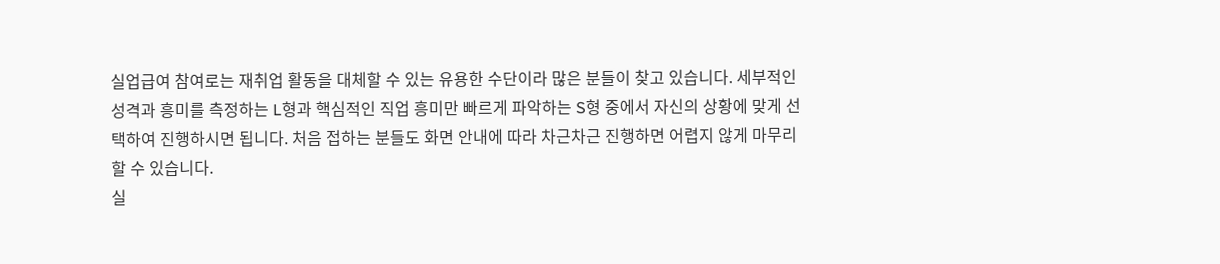실업급여 참여로는 재취업 활동을 대체할 수 있는 유용한 수단이라 많은 분들이 찾고 있습니다. 세부적인 성격과 흥미를 측정하는 L형과 핵심적인 직업 흥미만 빠르게 파악하는 S형 중에서 자신의 상황에 맞게 선택하여 진행하시면 됩니다. 처음 접하는 분들도 화면 안내에 따라 차근차근 진행하면 어렵지 않게 마무리할 수 있습니다.
실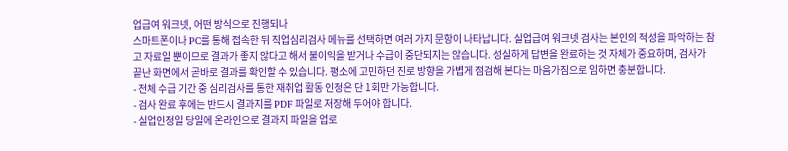업급여 워크넷, 어떤 방식으로 진행되나
스마트폰이나 PC를 통해 접속한 뒤 직업심리검사 메뉴를 선택하면 여러 가지 문항이 나타납니다. 실업급여 워크넷 검사는 본인의 적성을 파악하는 참고 자료일 뿐이므로 결과가 좋지 않다고 해서 불이익을 받거나 수급이 중단되지는 않습니다. 성실하게 답변을 완료하는 것 자체가 중요하며, 검사가 끝난 화면에서 곧바로 결과를 확인할 수 있습니다. 평소에 고민하던 진로 방향을 가볍게 점검해 본다는 마음가짐으로 임하면 충분합니다.
- 전체 수급 기간 중 심리검사를 통한 재취업 활동 인정은 단 1회만 가능합니다.
- 검사 완료 후에는 반드시 결과지를 PDF 파일로 저장해 두어야 합니다.
- 실업인정일 당일에 온라인으로 결과지 파일을 업로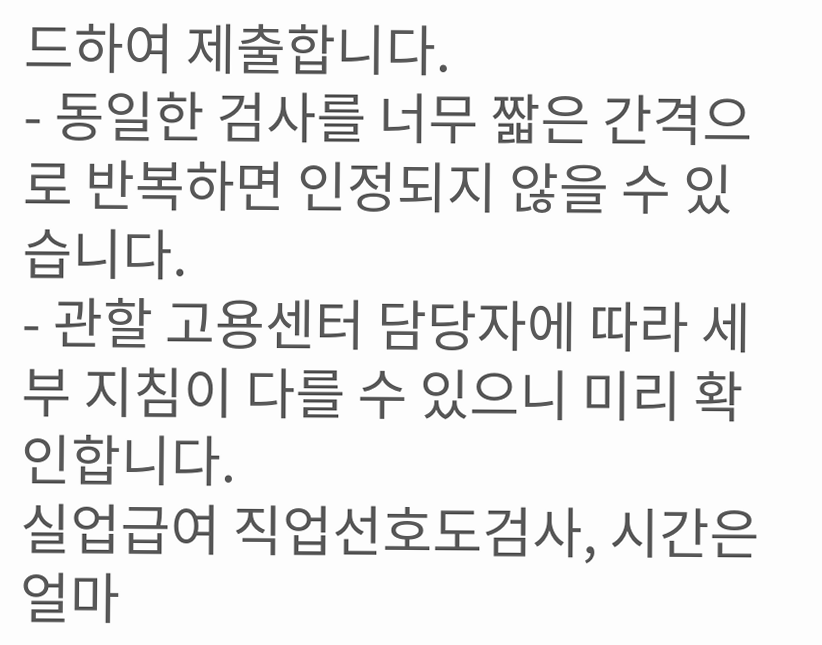드하여 제출합니다.
- 동일한 검사를 너무 짧은 간격으로 반복하면 인정되지 않을 수 있습니다.
- 관할 고용센터 담당자에 따라 세부 지침이 다를 수 있으니 미리 확인합니다.
실업급여 직업선호도검사, 시간은 얼마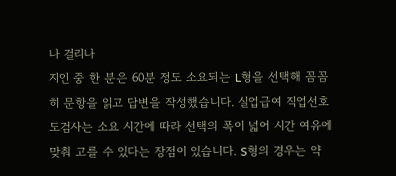나 걸리나
지인 중 한 분은 60분 정도 소요되는 L형을 선택해 꼼꼼히 문항을 읽고 답변을 작성했습니다. 실업급여 직업선호도검사는 소요 시간에 따라 선택의 폭이 넓어 시간 여유에 맞춰 고를 수 있다는 장점이 있습니다. S형의 경우는 약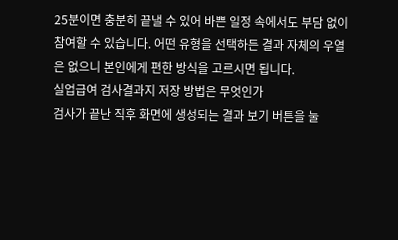25분이면 충분히 끝낼 수 있어 바쁜 일정 속에서도 부담 없이 참여할 수 있습니다. 어떤 유형을 선택하든 결과 자체의 우열은 없으니 본인에게 편한 방식을 고르시면 됩니다.
실업급여 검사결과지 저장 방법은 무엇인가
검사가 끝난 직후 화면에 생성되는 결과 보기 버튼을 눌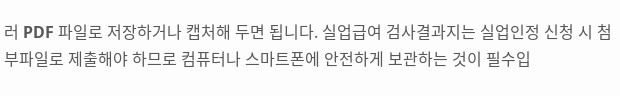러 PDF 파일로 저장하거나 캡처해 두면 됩니다. 실업급여 검사결과지는 실업인정 신청 시 첨부파일로 제출해야 하므로 컴퓨터나 스마트폰에 안전하게 보관하는 것이 필수입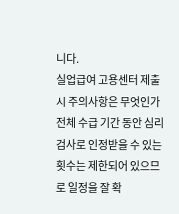니다.
실업급여 고용센터 제출 시 주의사항은 무엇인가
전체 수급 기간 동안 심리검사로 인정받을 수 있는 횟수는 제한되어 있으므로 일정을 잘 확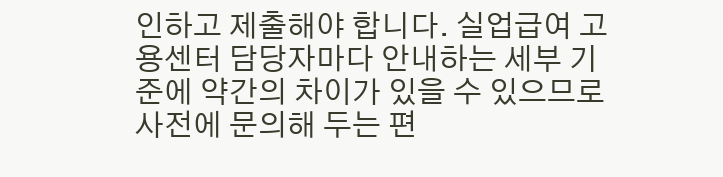인하고 제출해야 합니다. 실업급여 고용센터 담당자마다 안내하는 세부 기준에 약간의 차이가 있을 수 있으므로 사전에 문의해 두는 편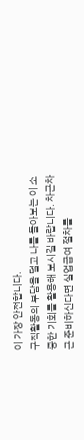이 가장 안전합니다.
구직활동의 부담을 덜고 나를 돌아보는 이 소중한 기회를 활용해 보시길 바랍니다. 차근차근 준비하신다면 실업급여 절차를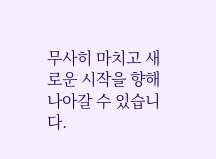무사히 마치고 새로운 시작을 향해 나아갈 수 있습니다.